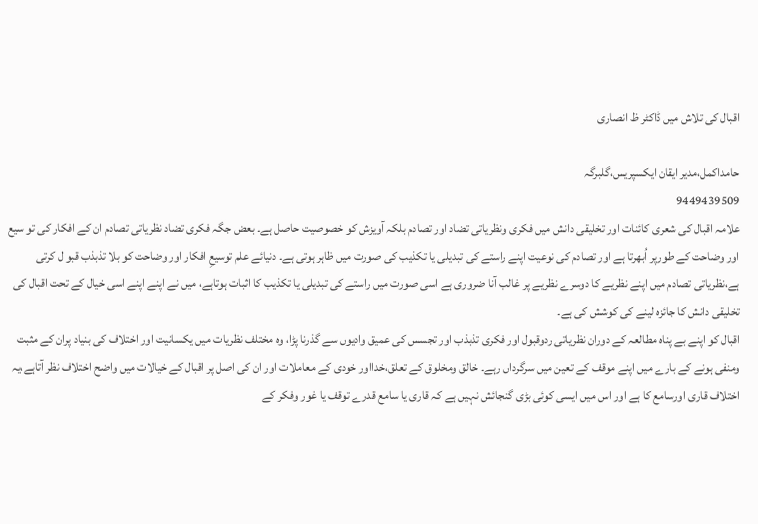اقبال کی تلاش میں ڈاکٹر ظ انصاری

حامداکمل،مدیر ایقان ایکسپریس،گلبرگہ
9449439509
علامہ اقبال کی شعری کائنات اور تخلیقی دانش میں فکری ونظریاتی تضاد اور تصادم بلکہ آویزش کو خصوصیت حاصل ہے۔ بعض جگہ فکری تضاد نظریاتی تصادم ان کے افکار کی تو سیع اور وضاحت کے طورپر اُبھرتا ہے اور تصادم کی نوعیت اپنے راستے کی تبدیلی یا تکذیب کی صورت میں ظاہر ہوتی ہے۔ دنیائے علم توسیعِ افکار اور وضاحت کو بلا تذبذب قبو ل کرتی ہے،نظریاتی تصادم میں اپنے نظریے کا دوسرے نظریے پر غالب آنا ضروری ہے اسی صورت میں راستے کی تبدیلی یا تکذیب کا اثبات ہوتاہے، میں نے اپنے اپنے اسی خیال کے تحت اقبال کی تخلیقی دانش کا جائزہ لینے کی کوشش کی ہے۔
اقبال کو اپنے بے پناہ مطالعہ کے دوران نظریاتی ردوقبول اور فکری تذبذب اور تجسس کی عمیق وادیوں سے گذرنا پڑا، وہ مختلف نظریات میں یکسانیت اور اختلاف کی بنیاد پران کے مثبت ومنفی ہونے کے بارے میں اپنے موقف کے تعین میں سرگرداں رہے۔ خالق ومخلوق کے تعلق،خدااور خودی کے معاملات اور ان کی اصل پر اقبال کے خیالات میں واضح اختلاف نظر آتاہے،یہ اختلاف قاری اورسامع کا ہے اور اس میں ایسی کوئی بڑی گنجائش نہیں ہے کہ قاری یا سامع قدرے توقف یا غور وفکر کے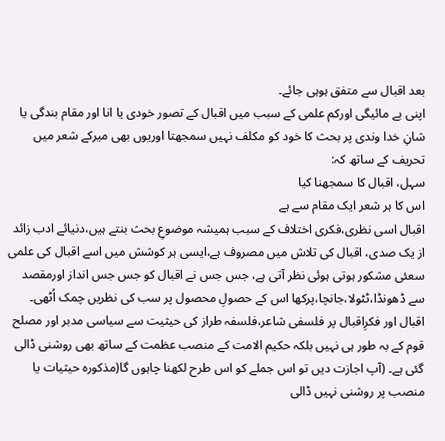بعد اقبال سے متفق ہوہی جائے۔
اپنی بے مائیگی اورکم علمی کے سبب میں اقبال کے تصور خودی یا انا اور مقام بندگی یا شانِ خدا وندی پر بحث کا خود کو مکلف نہیں سمجھتا اوریوں بھی میرکے شعر میں تحریف کے ساتھ کہ:
سہل، اقبال کا سمجھنا کیا
اس کا ہر شعر ایک مقام سے ہے
اقبال اسی نظری،فکری اختلاف کے سبب ہمیشہ موضوعِ بحث بنتے ہیں،دنیائے ادب زائد از یک صدی، اقبال کی تلاش میں مصروف ہے،ایسی ہر کوشش میں اسے اقبال کی علمی سعئی مشکور ہوتی ہوئی نظر آتی ہے، جس جس نے اقبال کو جس جس انداز اورمقصد سے ڈھونڈا،ٹٹولا،جانچا،پرکھا اس کے حصولِ محصول پر سب کی نظریں چمک اُٹھی۔ اقبال اور فکرِاقبال پر فلسفی شاعر،فلسفہ طراز کی حیثیت سے سیاسی مدبر اور مصلح قوم کے بہ طور ہی نہیں بلکہ حکیم الامت کے منصب عظمت کے ساتھ بھی روشنی ڈالی گئی ہے۔ (آپ اجازت دیں تو اس جملے کو اس طرح لکھنا چاہوں گا(مذکورہ حیثیات یا منصب پر روشنی نہیں ڈالی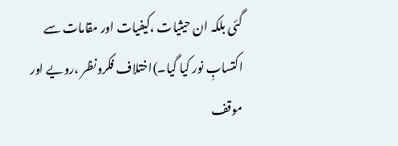گئی بلکہ ان حیثیات ،کیفیات اور مقامات سے اکتسابِ نور کیا گیا۔)اختلاف فکرونظر ،رویے اور موقف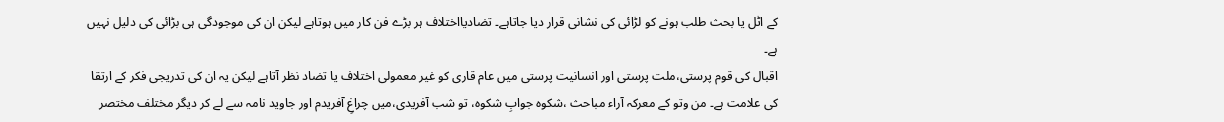کے اٹل یا بحث طلب ہونے کو لڑائی کی نشانی قرار دیا جاتاہے۔ تضادیااختلاف ہر بڑے فن کار میں ہوتاہے لیکن ان کی موجودگی ہی بڑائی کی دلیل نہیں ہے۔
اقبال کی قوم پرستی،ملت پرستی اور انسانیت پرستی میں عام قاری کو غیر معمولی اختلاف یا تضاد نظر آتاہے لیکن یہ ان کی تدریجی فکر کے ارتقا کی علامت ہے۔ من وتو کے معرکہ آراء مباحث ،شکوہ جوابِ شکوہ، تو شب آفریدی،میں چراغِ آفریدم اور جاوید نامہ سے لے کر دیگر مختلف مختصر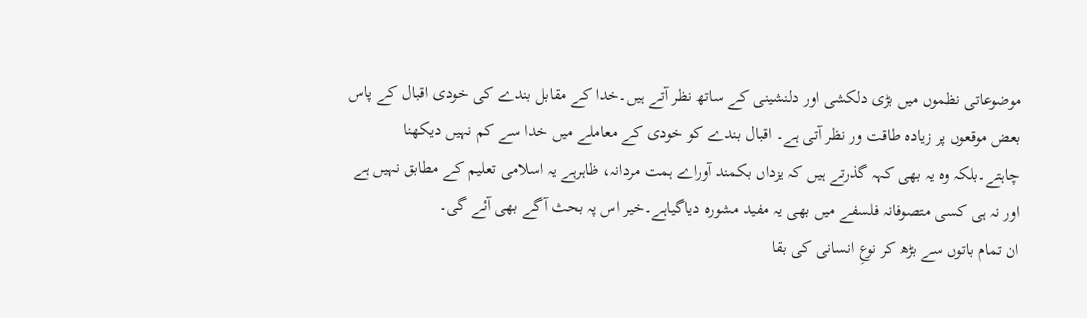موضوعاتی نظموں میں بڑی دلکشی اور دلنشینی کے ساتھ نظر آتے ہیں۔خدا کے مقابل بندے کی خودی اقبال کے پاس بعض موقعوں پر زیادہ طاقت ور نظر آتی ہے۔ اقبال بندے کو خودی کے معاملے میں خدا سے کم نہیں دیکھنا چاہتے۔بلکہ وہ یہ بھی کہہ گذرتے ہیں کہ یزداں بکمند آوراے ہمت مردانہ، ظاہرہے یہ اسلامی تعلیم کے مطابق نہیں ہے اور نہ ہی کسی متصوفانہ فلسفے میں بھی یہ مفید مشورہ دیاگیاہے۔خیر اس پہ بحث آگے بھی آئے گی۔
ان تمام باتوں سے بڑھ کر نوعِ انسانی کی بقا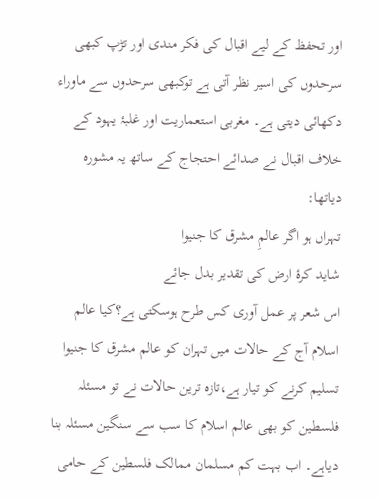اور تحفظ کے لیے اقبال کی فکر مندی اور تڑپ کبھی سرحدوں کی اسیر نظر آتی ہے توکبھی سرحدوں سے ماوراء دکھائی دیتی ہے۔ مغربی استعماریت اور غلبۂ یہود کے خلاف اقبال نے صدائے احتجاج کے ساتھ یہ مشورہ دیاتھا:
تہراں ہو اگر عالمِ مشرق کا جنیوا
شاید کرۂ ارض کی تقدیر بدل جائے
اس شعر پر عمل آوری کس طرح ہوسکتی ہے؟کیا عالم اسلام آج کے حالات میں تہران کو عالم مشرق کا جنیوا تسلیم کرنے کو تیار ہے،تازہ ترین حالات نے تو مسئلہ فلسطین کو بھی عالم اسلام کا سب سے سنگین مسئلہ بنا دیاہے۔ اب بہت کم مسلمان ممالک فلسطین کے حامی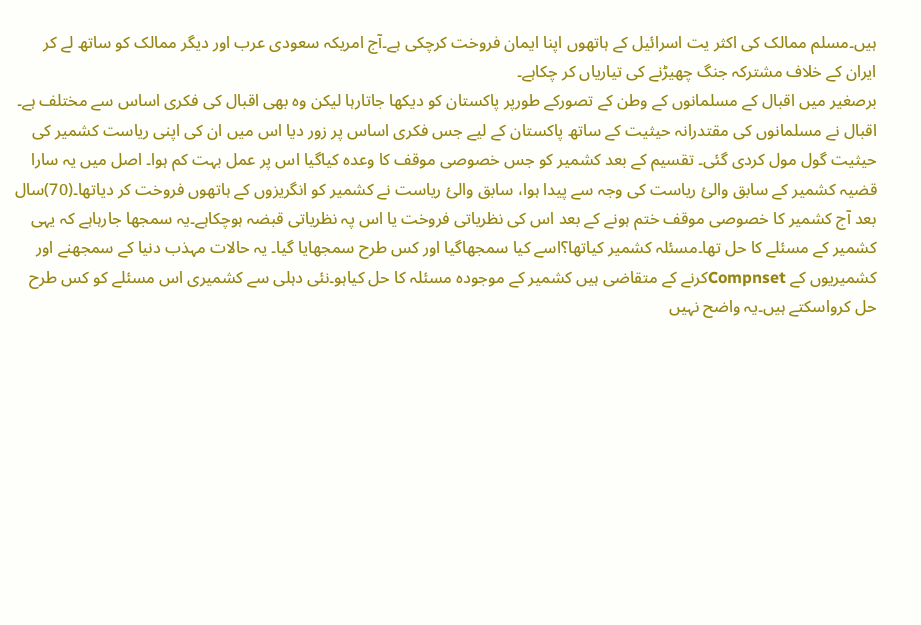ہیں۔مسلم ممالک کی اکثر یت اسرائیل کے ہاتھوں اپنا ایمان فروخت کرچکی ہے۔آج امریکہ سعودی عرب اور دیگر ممالک کو ساتھ لے کر ایران کے خلاف مشترکہ جنگ چھیڑنے کی تیاریاں کر چکاہے۔
برصغیر میں اقبال کے مسلمانوں کے وطن کے تصورکے طورپر پاکستان کو دیکھا جاتارہا لیکن وہ بھی اقبال کی فکری اساس سے مختلف ہے۔ اقبال نے مسلمانوں کی مقتدرانہ حیثیت کے ساتھ پاکستان کے لیے جس فکری اساس پر زور دیا اس میں ان کی اپنی ریاست کشمیر کی حیثیت گول مول کردی گئی۔ تقسیم کے بعد کشمیر کو جس خصوصی موقف کا وعدہ کیاگیا اس پر عمل بہت کم ہوا۔ اصل میں یہ سارا قضیہ کشمیر کے سابق والیٔ ریاست کی وجہ سے پیدا ہوا، سابق والیٔ ریاست نے کشمیر کو انگریزوں کے ہاتھوں فروخت کر دیاتھا۔(70)سال بعد آج کشمیر کا خصوصی موقف ختم ہونے کے بعد اس کی نظریاتی فروخت یا اس پہ نظریاتی قبضہ ہوچکاہے۔یہ سمجھا جارہاہے کہ یہی کشمیر کے مسئلے کا حل تھا۔مسئلہ کشمیر کیاتھا؟اسے کیا سمجھاگیا اور کس طرح سمجھایا گیا۔ یہ حالات مہذب دنیا کے سمجھنے اور کشمیریوں کے Compnsetکرنے کے متقاضی ہیں کشمیر کے موجودہ مسئلہ کا حل کیاہو۔نئی دہلی سے کشمیری اس مسئلے کو کس طرح حل کرواسکتے ہیں۔یہ واضح نہیں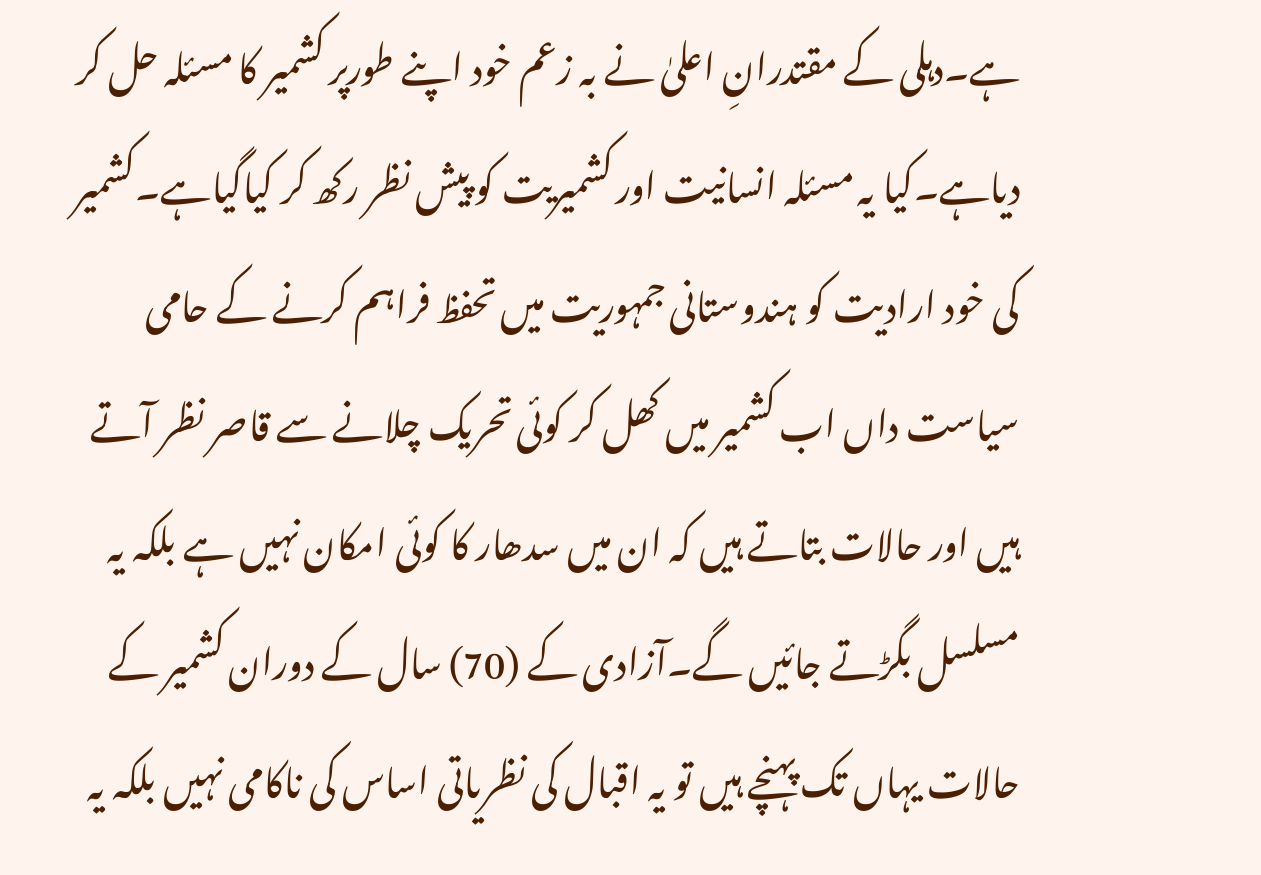ہے۔دہلی کے مقتدرانِ اعلیٰ نے بہ زعم خود اپنے طورپر کشمیر کا مسئلہ حل کر دیاہے۔کیا یہ مسئلہ انسانیت اور کشمیریت کو پیش نظر رکھ کر کیاگیاہے۔کشمیر کی خود ارادیت کو ہندوستانی جمہوریت میں تحفظ فراہم کرنے کے حامی سیاست داں اب کشمیر میں کھل کر کوئی تحریک چلانے سے قاصر نظر آتے ہیں اور حالات بتاتے ہیں کہ ان میں سدھار کا کوئی امکان نہیں ہے بلکہ یہ مسلسل بگڑتے جائیں گے۔آزادی کے (70) سال کے دوران کشمیر کے حالات یہاں تک پہنچے ہیں تو یہ اقبال کی نظریاتی اساس کی ناکامی نہیں بلکہ یہ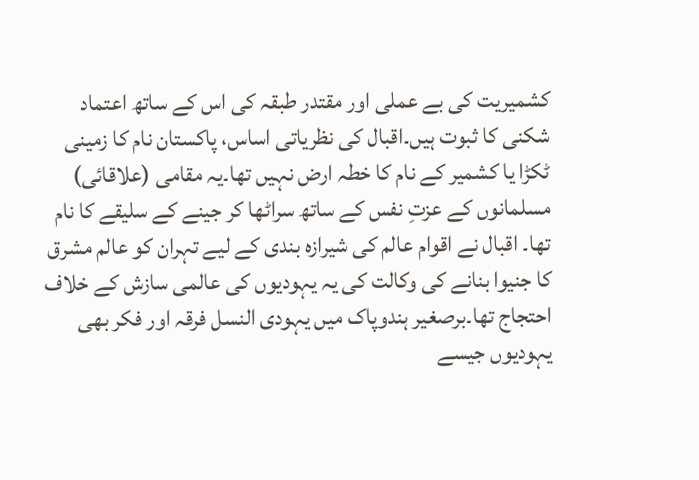کشمیریت کی بے عملی اور مقتدر طبقہ کی اس کے ساتھ اعتماد شکنی کا ثبوت ہیں۔اقبال کی نظریاتی اساس، پاکستان نام کا زمینی ٹکڑا یا کشمیر کے نام کا خطہ ارض نہیں تھا۔یہ مقامی (علاقائی) مسلمانوں کے عزتِ نفس کے ساتھ سراٹھا کر جینے کے سلیقے کا نام تھا۔ اقبال نے اقوام عالم کی شیرازہ بندی کے لیے تہران کو عالم مشرق کا جنیوا بنانے کی وکالت کی یہ یہودیوں کی عالمی سازش کے خلاف احتجاج تھا۔برصغیر ہندوپاک میں یہودی النسل فرقہ اور فکر بھی یہودیوں جیسے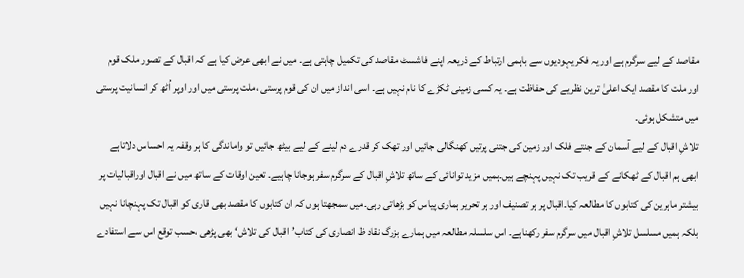مقاصد کے لیے سرگرم ہے اور یہ فکر یہودیوں سے باہمی ارتباط کے ذریعہ اپنے فاشسٹ مقاصد کی تکمیل چاہتی ہے۔ میں نے ابھی عرض کیا ہے کہ اقبال کے تصور ملک قوم اور ملت کا مقصد ایک اعلیٰ ترین نظریے کی حفاظت ہے۔ یہ کسی زمینی ٹکڑے کا نام نہیں ہے۔ اسی انداز میں ان کی قوم پرستی ،ملت پرستی میں اور اوپر اُٹھ کر انسانیت پرستی میں متشکل ہوئی۔
تلاشِ اقبال کے لیے آسمان کے جنتے فلک اور زمین کی جتنی پرتیں کھنگالی جائیں اور تھک کر قدرے دم لینے کے لیے بیٹھ جائیں تو واماندگی کا ہر وقفہ یہ احساس دلاتاہے ابھی ہم اقبال کے ٹھکانے کے قریب تک نہیں پہنچے ہیں۔ہمیں مزید توانائی کے ساتھ تلاشِ اقبال کے سرگرم سفر ہوجانا چاہیے۔ تعین اوقات کے ساتھ میں نے اقبال اوراقبالیات پر بیشتر ماہرین کی کتابوں کا مطالعہ کیا۔اقبال پر ہر تصنیف اور ہر تحریر ہماری پیاس کو بڑھاتی رہی۔میں سمجھتا ہوں کہ ان کتابوں کا مقصد بھی قاری کو اقبال تک پہنچانا نہیں بلکہ ہمیں مسلسل تلاشِ اقبال میں سرگرم سفر رکھناہے۔ اس سلسلہ مطالعہ میں ہمارے بزرگ نقاد ظ انصاری کی کتاب’اقبال کی تلاش‘ بھی پڑھی ،حسب توقع اس سے استفادے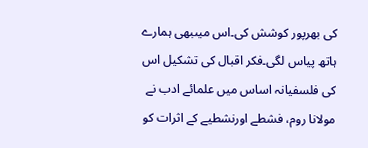کی بھرپور کوشش کی۔اس میںبھی ہمارے ہاتھ پیاس لگی۔فکر اقبال کی تشکیل اس کی فلسفیانہ اساس میں علمائے ادب نے مولانا روم، فشطے اورنشطیے کے اثرات کو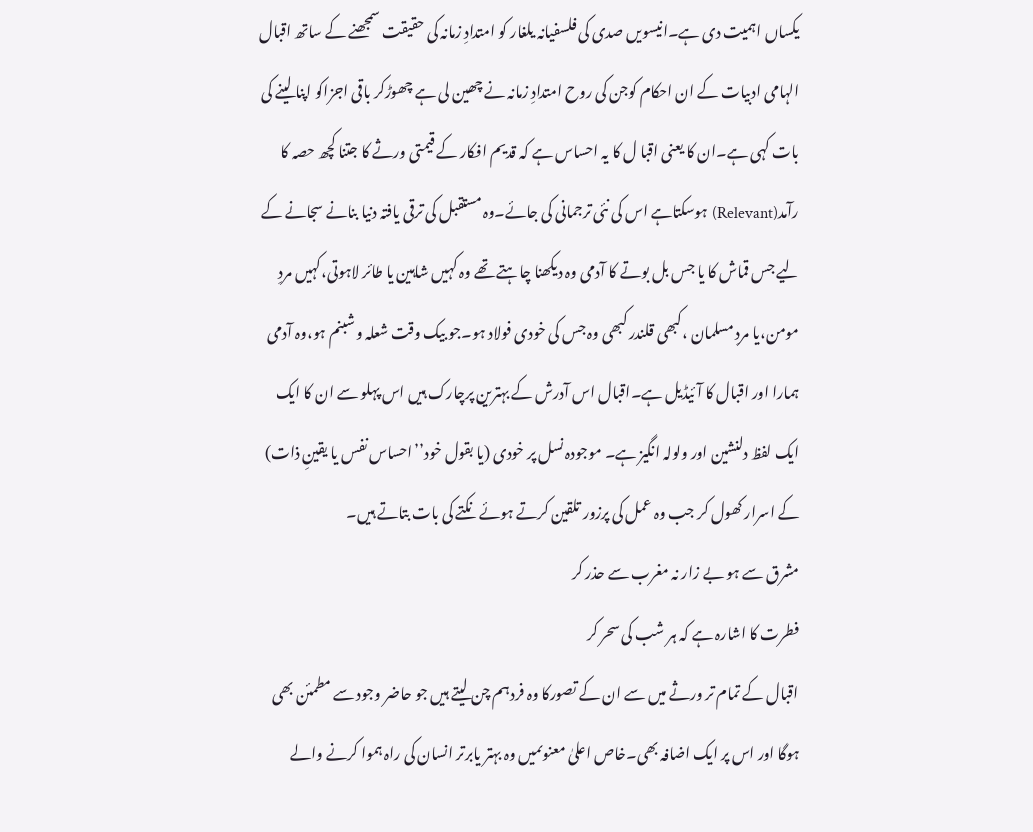یکساں اہمیت دی ہے۔انیسویں صدی کی فلسفیانہ یلغار کو امتدادِ زمانہ کی حقیقت سمجھنے کے ساتھ اقبال الہامی ادبیات کے ان احکام کوجن کی روح امتدادِ زمانہ نے چھین لی ہے چھوڑکر باقی اجزاکو اپنا لینے کی بات کہی ہے۔ان کا یعنی اقبا ل کا یہ احساس ہے کہ قدیم افکار کے قیمتی ورثے کا جتنا کچھ حصہ کا رآمد(Relevant) ہوسکتاہے اس کی نئی ترجمانی کی جائے۔وہ مستقبل کی ترقی یافتہ دنیا بنانے سجانے کے لیے جس قماش کا یا جس بل بوتے کا آدمی وہ دیکھنا چاہتے تھے وہ کہیں شاہین یا طائر لاہوتی،کہیں مردِ مومن،یا مردِ مسلمان ،کبھی قلندر کبھی وہ جس کی خودی فولاد ہو۔جو بیک وقت شعلہ وشبنم ہو،وہ آدمی ہمارا اور اقبال کا آئیڈیل ہے۔اقبال اس آدرش کے بہترین پرچارک ہیں اس پہلو سے ان کا ایک ایک لفظ دلنشین اور ولولہ انگیز ہے۔ موجودہ نسل پر خودی (یا بقول خود’’احساس نفس یا یقینِ ذات) کے اسرار کھول کر جب وہ عمل کی پرزور تلقین کرتے ہوئے نکتے کی بات بتاتے ہیں۔
مشرق سے ہو بے زار نہ مغرب سے حذر کر
فطرت کا اشارہ ہے کہ ہر شب کی سحر کر
اقبال کے تمام تر ورثے میں سے ان کے تصورکا وہ فردہم چن لیتے ہیں جو حاضر وجود سے مطمئن بھی ہوگا اور اس پر ایک اضافہ بھی۔خاص اعلیٰ معنوںمیں وہ بہتر یابرتر انسان کی راہ ہموا کرنے والے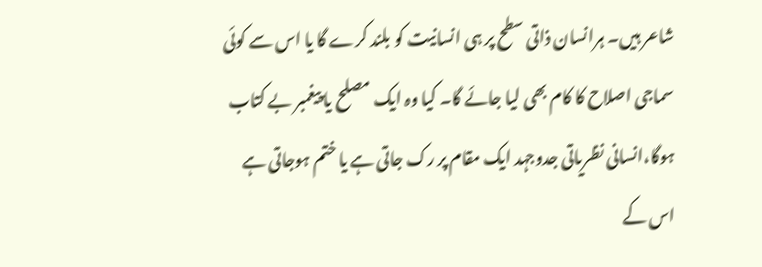شاعر ہیں۔ ہرانسان ذاتی سطح پر ہی انسانیت کو بلند کرے گا یا اس سے کوئی سماجی اصلاح کا کام بھی لیا جائے گا۔ کیا وہ ایک مصلح یا پیغمبر بے کتاب ہوگا،انسانی نظریاتی جدوجہد ایک مقام پر رک جاتی ہے یا ختم ہوجاتی ہے اس کے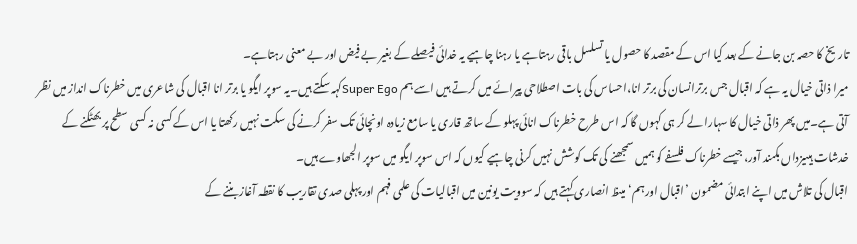تاریخ کا حصہ بن جانے کے بعد کیا اس کے مقصد کا حصول یا تسلسل باقی رہتاہے یا رہنا چاہیے یہ خدائی فیصلے کے بغیر بے فیض اور بے معنی رہتاہے۔
میرا ذاتی خیال یہ ہے کہ اقبال جس برترانسان کی برتر انا،احساس کی بات اصطلاحی پیرائے میں کرتے ہیں اسے ہم Super Egoکہہ سکتے ہیں۔یہ سوپر ایگو یا برتر انا اقبال کی شاعری میں خطرناک انداز میں نظر آتی ہے۔میں پھر ذاتی خیال کا سہارا لے کر ہی کہوں گا کہ اس طرح خطرناک انائی پہلو کے ساتھ قاری یا سامع زیادہ اونچائی تک سفر کرنے کی سکت نہیں رکھتا یا اس کے کسی نہ کسی سطح پر بھٹکنے کے خدشات ہیںیزداں بکمند آور، جیسے خطرناک فلسفے کو ہمیں سمجھنے کی تک کوشش نہیں کرنی چاہیے کیوں کہ اس سوپر ایگو میں سوپر الجھاوے ہیں۔
اقبال کی تلاش میں اپنے ابتدائی مضمون ’اقبال اورہم‘ میںظ انصاری کہتے ہیں کہ سوویت یونین میں اقبالیات کی علمی فہم اور پہلی صدی تقاریب کا نقطہ آغاز بننے کے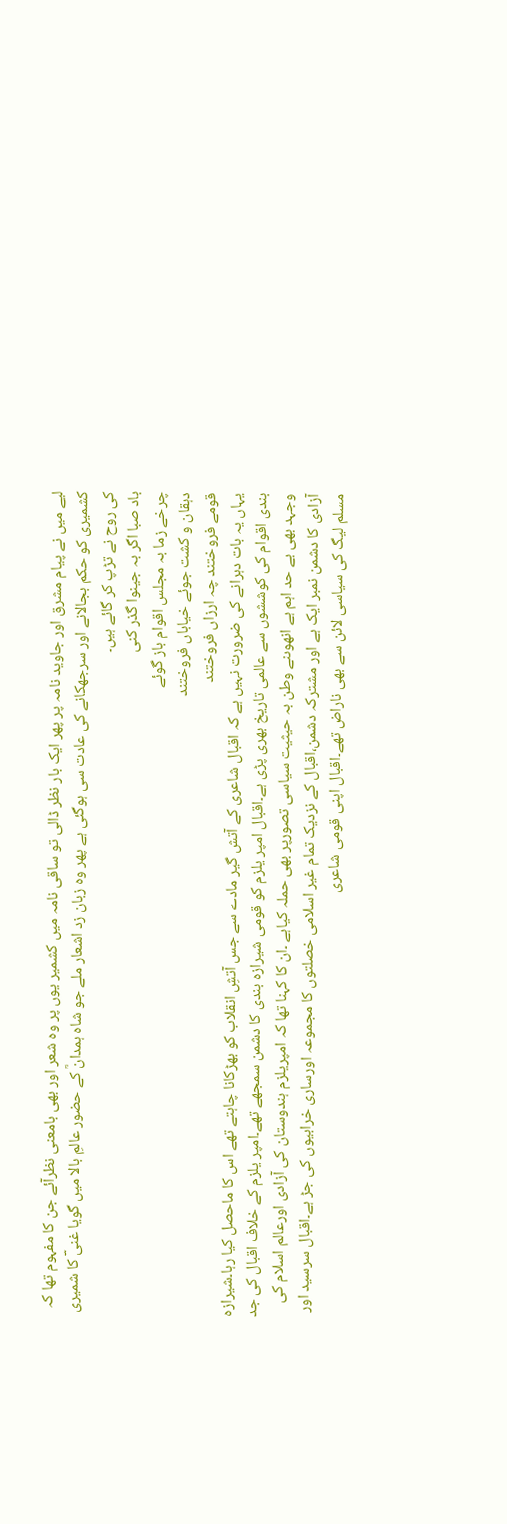لیے میں نے پیام مشرق اور جاوید نامہ پر پھر ایک بار نظر ڈالی تو ساقی نامہ میں کشمیر یوں پر وہ شعر اور بھی بامعنی نظرآئے جن کا مفہوم تھا کہ کشمیری کو حکم بجالانے اور سرجھکانے کی عادت سی ہوگئی ہے پھر وہ زبان زد اشعار ملے جو شاہ ہمدانؒ کے حضور عالمِ بالا میں گویا غنیؔ کا شمیری کی روح نے تڑپ کر گائے ہیں۔
باد صبا اگر بہ جینوا گذر کنی
چرخے زما بہ مجلس اقوام باز گوئے
دہقان و کشت جوئے خیاباں فروختند
قومے فروختند چہ ارزاں فروختند
یہاں یہ بات دہرانے کی ضرورت نہیں ہے کہ اقبال شاعری کے آتش گیر مادے سے جس آتشِ انقلاب کو بھڑکانا چاہتے تھے اس کا ماحصل کیا رہا۔شیرازہ بندی اقوام کی کوششوں سے عالمی تاریخ بھری پڑی ہے۔اقبال امپر یلزم کو قومی شیرازہ بندی کا دشمن سمجھے تھے۔امپر یلزم کے خلاف اقبال کی جد وجہد بھی بے حد اہم ہے انھوںنے وطن بہ حیثیت سیاسی تصورپر بھی حملہ کیاہے ۔ان کا کہنا تھا کہ امپریلزم ہندوستان کی آزادی اورعالم اسلام کی آزادی کا دشمن نمبر ایک ہے اور مشترکہ دشمن،اقبال کے نزدیک تمام غیر اسلامی خصلتوں کا مجموعہ اورساری خرابیوں کی جڑ ہے۔اقبال سرسید اور مسلم لیگ کی سیاسی لائن سے بھی ناراض تھے۔اقبال اپنی قومی شاعری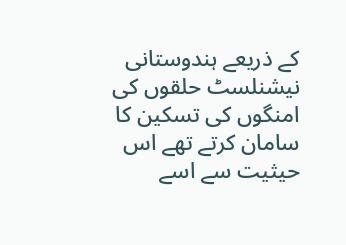کے ذریعے ہندوستانی نیشنلسٹ حلقوں کی امنگوں کی تسکین کا سامان کرتے تھے اس حیثیت سے اسے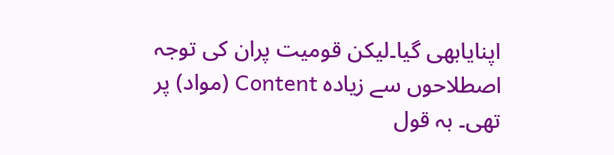اپنایابھی گیا۔لیکن قومیت پران کی توجہ اصطلاحوں سے زیادہ Content (مواد) پر تھی۔ بہ قول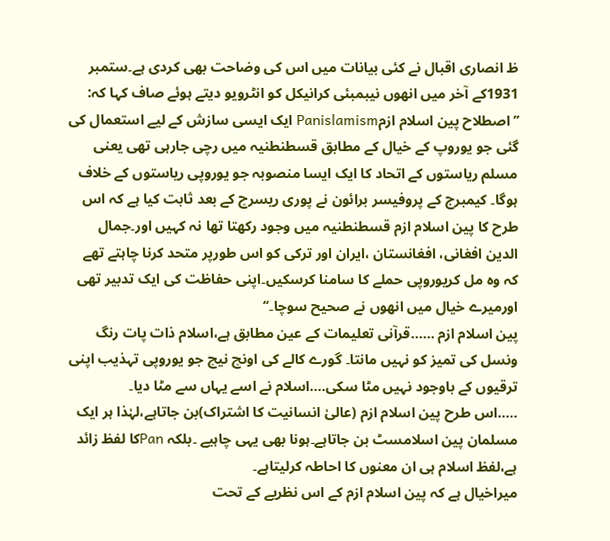ظ انصاری اقبال نے کئی بیانات میں اس کی وضاحت بھی کردی ہے۔ستمبر 1931کے آخر میں انھوں نیبمبئی کرانیکل کو انٹرویو دیتے ہوئے صاف کہا کہ:
’’اصطلاح پین اسلام ازمPanislamism ایک ایسی سازش کے لیے استعمال کی گئی جو یوروپ کے خیال کے مطابق قسطنطنیہ میں رچی جارہی تھی یعنی مسلم ریاستوں کے اتحاد کا ایک ایسا منصوبہ جو یوروپی ریاستوں کے خلاف ہوگا۔ کیمبرج کے پروفیسر برائون نے پوری ریسرچ کے بعد ثابت کیا ہے کہ اس طرح کا پین اسلام ازم قسطنطنیہ میں وجود رکھتا تھا نہ کہیں اور۔جمال الدین افغانی، افغانستان ،ایران اور ترکی کو اس طورپر متحد کرنا چاہتے تھے کہ وہ مل کریوروپی حملے کا سامنا کرسکیں۔اپنی حفاظت کی ایک تدبیر تھی اورمیرے خیال میں انھوں نے صحیح سوچا۔‘‘
پین اسلام ازم ……قرآنی تعلیمات کے عین مطابق ہے،اسلام ذات پات رنگ ونسل کی تمیز کو نہیں مانتا۔ گورے کالے کی اونچ نیچ جو یوروپی تہذیب اپنی ترقیوں کے باوجود نہیں مٹا سکی….اسلام نے اسے یہاں سے مٹا دیا۔
…..اس طرح پین اسلام ازم (عالیٰ انسانیت کا اشتراک)بن جاتاہے،لہٰذا ہر ایک مسلمان پین اسلامسٹ بن جاتاہے۔ہونا بھی یہی چاہیے ۔بلکہ Panکا لفظ زائد ہے،لفظ اسلام ہی ان معنوں کا احاطہ کرلیتاہے۔
میراخیال ہے کہ پین اسلام ازم کے اس نظریے کے تحت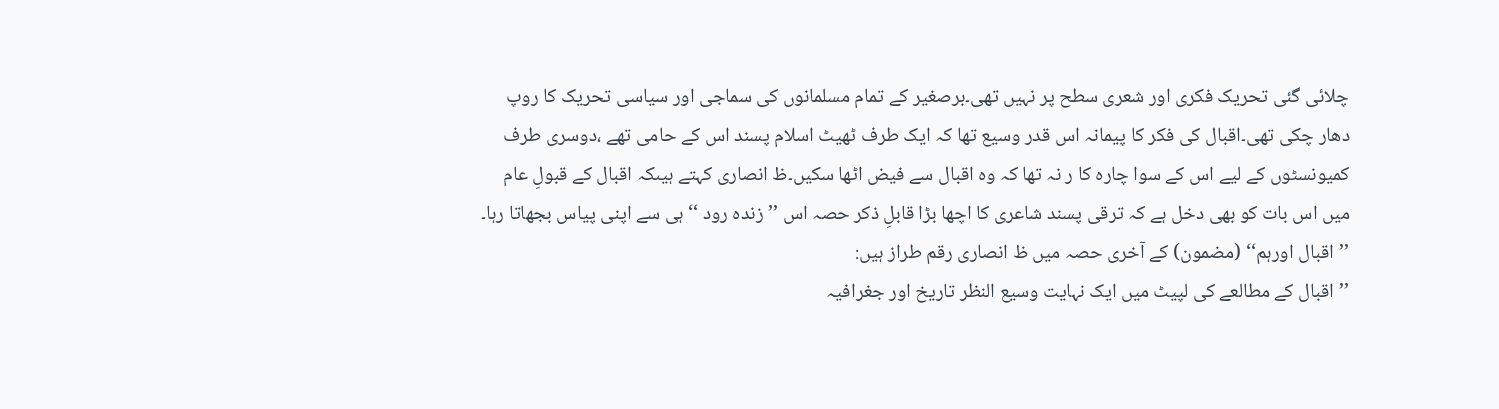چلائی گئی تحریک فکری اور شعری سطح پر نہیں تھی۔برصغیر کے تمام مسلمانوں کی سماجی اور سیاسی تحریک کا روپ دھار چکی تھی۔اقبال کی فکر کا پیمانہ اس قدر وسیع تھا کہ ایک طرف ٹھیٹ اسلام پسند اس کے حامی تھے ،دوسری طرف کمیونسٹوں کے لیے اس کے سوا چارہ کا ر نہ تھا کہ وہ اقبال سے فیض اٹھا سکیں۔ظ انصاری کہتے ہیںکہ اقبال کے قبولِ عام میں اس بات کو بھی دخل ہے کہ ترقی پسند شاعری کا اچھا بڑا قابلِ ذکر حصہ اس ’’زندہ رود ‘‘ ہی سے اپنی پیاس بجھاتا رہا۔
’’اقبال اورہم‘‘ (مضمون) کے آخری حصہ میں ظ انصاری رقم طراز ہیں:
’’اقبال کے مطالعے کی لپیٹ میں ایک نہایت وسیع النظر تاریخ اور جغرافیہ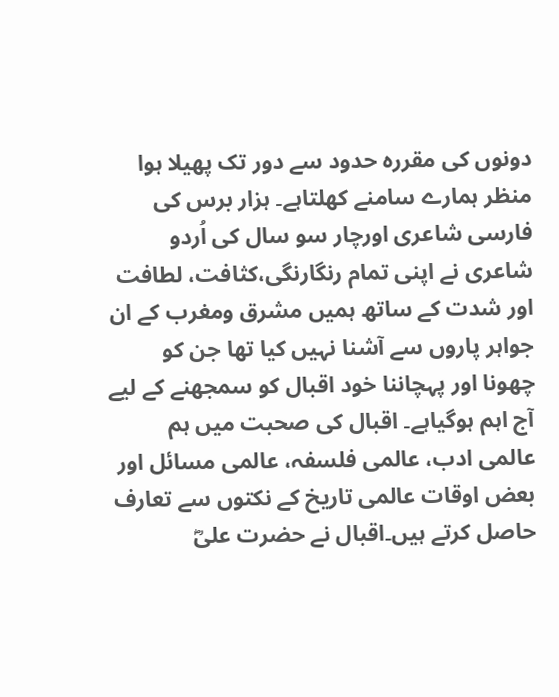دونوں کی مقررہ حدود سے دور تک پھیلا ہوا منظر ہمارے سامنے کھلتاہے۔ ہزار برس کی فارسی شاعری اورچار سو سال کی اُردو شاعری نے اپنی تمام رنگارنگی،کثافت، لطافت اور شدت کے ساتھ ہمیں مشرق ومغرب کے ان جواہر پاروں سے آشنا نہیں کیا تھا جن کو چھونا اور پہچاننا خود اقبال کو سمجھنے کے لیے آج اہم ہوگیاہے۔ اقبال کی صحبت میں ہم عالمی ادب، عالمی فلسفہ، عالمی مسائل اور بعض اوقات عالمی تاریخ کے نکتوں سے تعارف حاصل کرتے ہیں۔اقبال نے حضرت علیؓ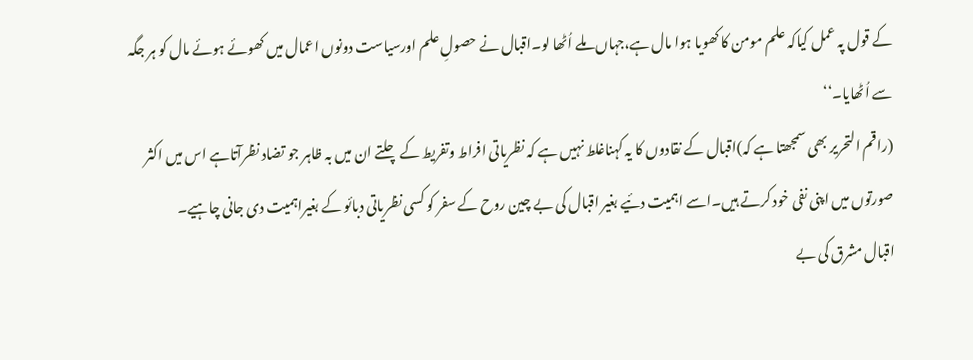کے قول پہ عمل کیاکہ علم مومن کا کھویا ہوا مال ہے،جہاں ملے اُٹھا لو۔اقبال نے حصولِ علم اورسیاست دونوں اعمال میں کھوئے ہوئے مال کو ہر جگہ سے اُٹھایا۔‘‘
(راقم التحریر بھی سمجھتا ہے کہ)اقبال کے نقادوں کا یہ کہناغلط نہیں ہے کہ نظریاتی افراط وتفریط کے چلتے ان میں بہ ظاہر جو تضاد نظرآتاہے اس میں اکثر صورتوں میں اپنی نفی خود کرتے ہیں۔اسے اہمیت دئیے بغیر اقبال کی بے چین روح کے سفر کو کسی نظریاتی دبائو کے بغیراہمیت دی جانی چاہیے۔
اقبال مشرق کی بے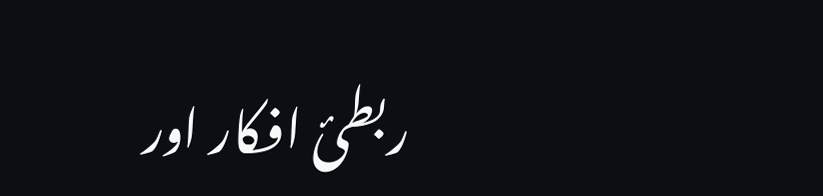ربطیٔ افکار اور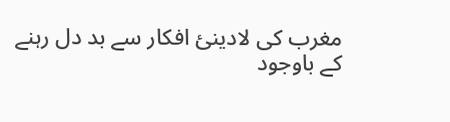مغرب کی لادینیٔ افکار سے بد دل رہنے کے باوجود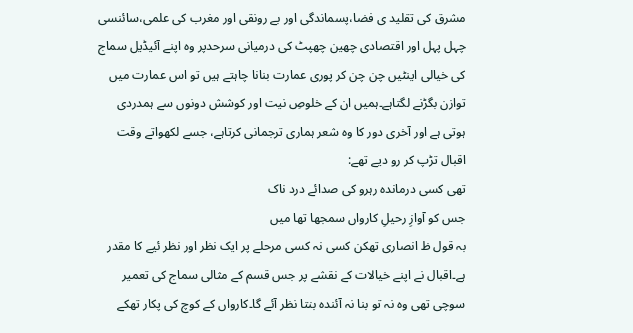مشرق کی تقلید ی فضا،پسماندگی اور بے رونقی اور مغرب کی علمی،سائنسی چہل پہل اور اقتصادی چھین چھپٹ کی درمیانی سرحدپر وہ اپنے آئیڈیل سماج کی خیالی اینٹیں چن چن کر پوری عمارت بنانا چاہتے ہیں تو اس عمارت میں توازن بگڑنے لگتاہے۔ہمیں ان کے خلوصِ نیت اور کوشش دونوں سے ہمدردی ہوتی ہے اور آخری دور کا وہ شعر ہماری ترجمانی کرتاہے، جسے لکھواتے وقت اقبال تڑپ کر رو دیے تھے:
تھی کسی درماندہ رہرو کی صدائے درد ناک
جس کو آوازِ رحیلِ کارواں سمجھا تھا میں
بہ قول ظ انصاری تھکن کسی نہ کسی مرحلے پر ایک نظر اور نظر ئیے کا مقدر ہے۔اقبال نے اپنے خیالات کے نقشے پر جس قسم کے مثالی سماج کی تعمیر سوچی تھی وہ نہ تو بنا نہ آئندہ بنتا نظر آئے گا۔کارواں کے کوچ کی پکار تھکے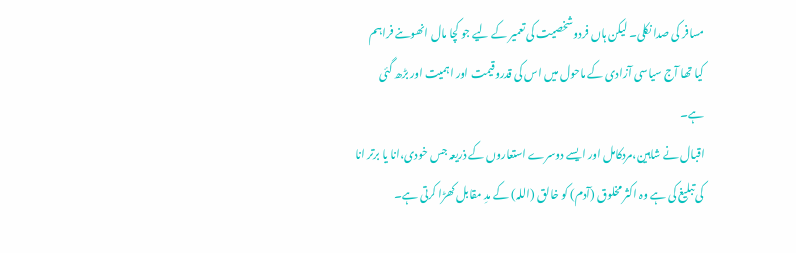مسافر کی صدا نکلی۔ لیکن ہاں فردوشخصیت کی تعمیر کے لیے جو کچا مال انھوںنے فراہم کیا تھا آج سیاسی آزادی کے ماحول میں اس کی قدروقیمت اور اہمیت اور بڑھ گئی ہے۔
اقبال نے شاہین،مردکامل اور ایسے دوسرے استعاروں کے ذریعہ جس خودی،انا یا برتر انا کی تبلیغ کی ہے وہ اکثر مخلوق (آدم) کو خالق (اللہ) کے مدِ مقابل کھڑا کرتی ہے۔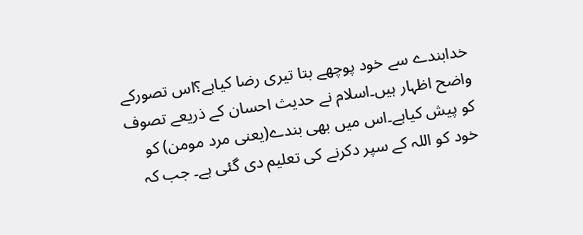خدابندے سے خود پوچھے بتا تیری رضا کیاہے؟اس تصورکے واضح اظہار ہیں۔اسلام نے حدیث احسان کے ذریعے تصوف کو پیش کیاہے۔اس میں بھی بندے(یعنی مرد مومن) کو خود کو اللہ کے سپر دکرنے کی تعلیم دی گئی ہے۔ جب کہ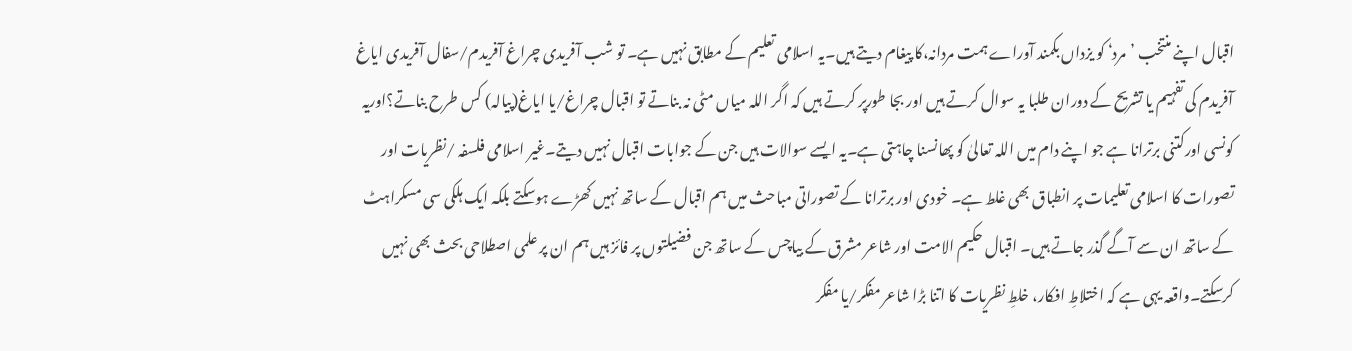اقبال اپنے منتخب ’مرد‘ کو یزداں بکمند آوراے ہمت مردانہ،کا پیغام دیتے ہیں۔یہ اسلامی تعلیم کے مطابق نہیں ہے۔ تو شب آفریدی چراغ آفریدم/سفال آفریدی ایاغ آفریدم کی تفہیم یا تشریح کے دوران طلبا یہ سوال کرتے ہیں اور بجا طورپر کرتے ہیں کہ اگر اللہ میاں مٹی نہ بناتے تو اقبال چراغ/یا ایاغ(پیالہ) کس طرح بناتے؟اوریہ کونسی اورکتنی برترانا ہے جو اپنے دام میں اللہ تعالیٰ کو پھانسنا چاہتی ہے۔یہ ایسے سوالات ہیں جن کے جوابات اقبال نہیں دیتے۔غیر اسلامی فلسفہ /نظریات اور تصورات کا اسلامی تعلیمات پر انطباق بھی غلط ہے۔ خودی اور برترانا کے تصوراتی مباحث میں ہم اقبال کے ساتھ نہیں کھڑے ہوسکتے بلکہ ایک ہلکی سی مسکراہٹ کے ساتھ ان سے آگے گذر جاتے ہیں۔ اقبال حکیم الامت اور شاعر مشرق کے بیاچس کے ساتھ جن فضیلتوں پر فائز ہیں ہم ان پر علمی اصطلاحی بحث بھی نہیں کرسکتے۔واقعہ یہی ہے کہ اختلاطِ افکار، خلطِ نظریات کا اتنا بڑا شاعر مفکر/یا مفکر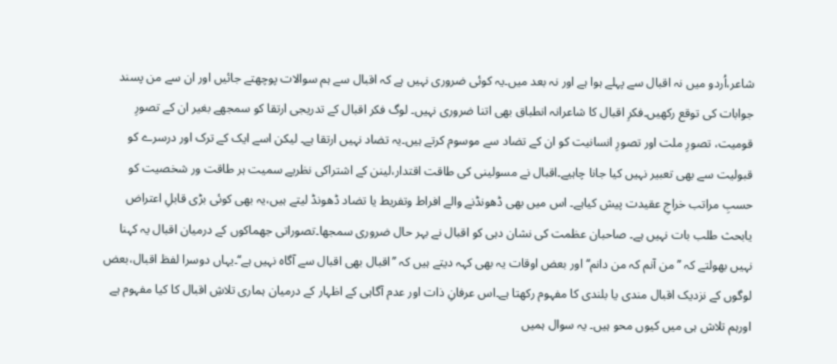شاعر،اُردو میں نہ اقبال سے پہلے ہوا ہے اور نہ بعد میں۔یہ کوئی ضروری نہیں ہے کہ اقبال سے ہم سوالات پوچھتے جائیں اور ان سے من پسند جوابات کی توقع رکھیں۔فکرِ اقبال کا شاعرانہ انطباق بھی اتنا ضروری نہیں۔ لوگ فکر اقبال کے تدریجی ارتقا کو سمجھے بغیر ان کے تصورِ قومیت، تصورِ ملت اور تصورِ انسانیت کو ان کے تضاد سے موسوم کرتے ہیں۔یہ تضاد نہیں ارتقا ہے۔ لیکن اسے ایک کے ترک اور درسرے کو قبولیت سے بھی تعبیر نہیں کیا جانا چاہیے۔اقبال نے مسولینی کی طاقت اقتدار،لینن کے اشتراکی نظریے سمیت ہر طاقت ور شخصیت کو حسبِ مراتب خراجِ عقیدت پیش کیاہے۔ اس میں بھی ڈھونڈنے والے افراط وتفریط یا تضاد ڈھونڈ لیتے ہیں،یہ بھی کوئی بڑی قابلِ اعتراض یابحث طلب بات نہیں ہے۔ صاحبان عظمت کی نشان دہی کو اقبال نے بہر حال ضروری سمجھا۔تصوراتی جھماکوں کے درمیان اقبال یہ کہنا نہیں بھولتے کہ ’’من آنم کہ من دانم‘‘ اور بعض اوقات یہ بھی کہہ دیتے ہیں کہ ’’اقبال بھی اقبال سے آگاہ نہیں ہے‘‘۔یہاں دوسرا لفظ اقبال،بعض لوگوں کے نزدیک اقبال مندی یا بلندی کا مفہوم رکھتا ہے۔اس عرفانِ ذات اور عدم آگاہی کے اظہار کے درمیان ہماری تلاشِ اقبال کا کیا مفہوم ہے اورہم تلاش ہی میں کیوں محو ہیں۔ یہ سوال ہمیں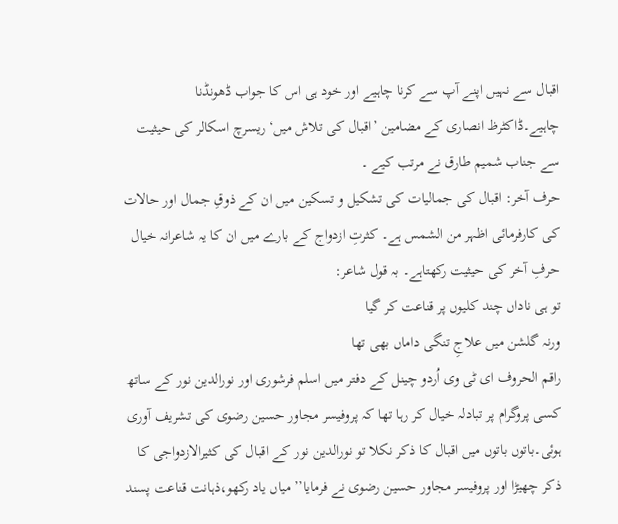اقبال سے نہیں اپنے آپ سے کرنا چاہیے اور خود ہی اس کا جواب ڈھونڈنا چاہیے۔ڈاکٹرظ انصاری کے مضامین ’اقبال کی تلاش میں‘ریسرچ اسکالر کی حیثیت سے جناب شمیم طارق نے مرتب کیے ۔
حرف آخر: اقبال کی جمالیات کی تشکیل و تسکین میں ان کے ذوقِ جمال اور حالات کی کارفرمائی اظہر من الشمس ہے۔ کثرتِ ازدواج کے بارے میں ان کا یہ شاعرانہ خیال حرفِ آخر کی حیثیت رکھتاہے۔ بہ قول شاعر:
تو ہی ناداں چند کلیوں پر قناعت کر گیا
ورنہ گلشن میں علاجِ تنگی داماں بھی تھا
راقم الحروف ای ٹی وی اُردو چینل کے دفتر میں اسلم فرشوری اور نورالدین نور کے ساتھ کسی پروگرام پر تبادلہ خیال کر رہا تھا کہ پروفیسر مجاور حسین رضوی کی تشریف آوری ہوئی۔باتوں باتوں میں اقبال کا ذکر نکلا تو نورالدین نور کے اقبال کی کثیرالازدواجی کا ذکر چھیڑا اور پروفیسر مجاور حسین رضوی نے فرمایا’’ میاں یاد رکھو،ذہانت قناعت پسند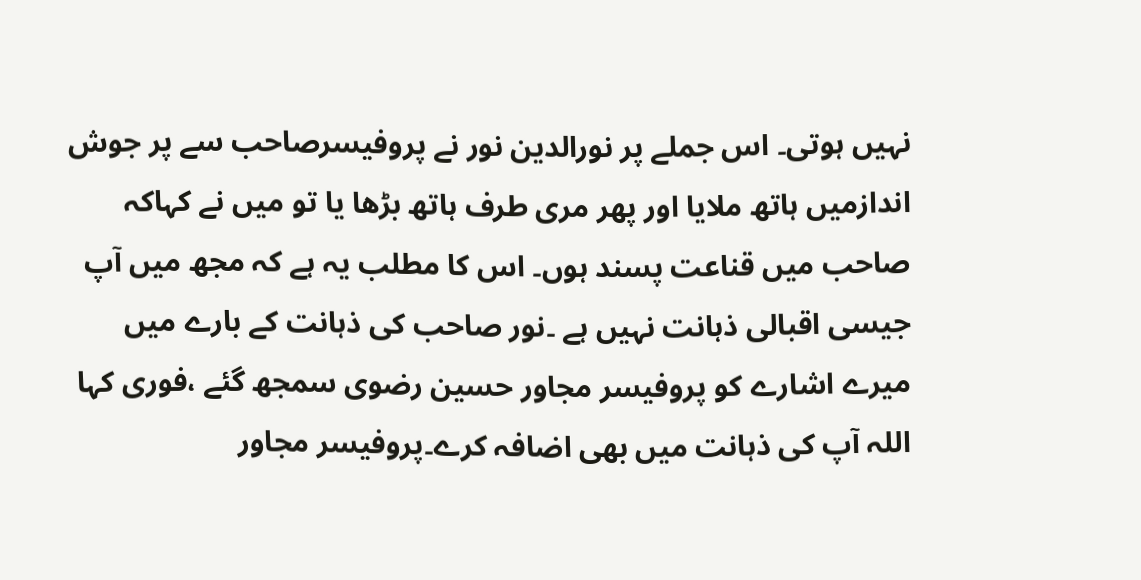نہیں ہوتی۔ اس جملے پر نورالدین نور نے پروفیسرصاحب سے پر جوش اندازمیں ہاتھ ملایا اور پھر مری طرف ہاتھ بڑھا یا تو میں نے کہاکہ صاحب میں قناعت پسند ہوں۔ اس کا مطلب یہ ہے کہ مجھ میں آپ جیسی اقبالی ذہانت نہیں ہے ۔نور صاحب کی ذہانت کے بارے میں میرے اشارے کو پروفیسر مجاور حسین رضوی سمجھ گئے ،فوری کہا اللہ آپ کی ذہانت میں بھی اضافہ کرے۔پروفیسر مجاور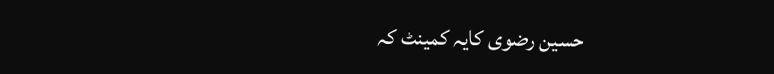حسین رضوی کایہ کمینٹ کہ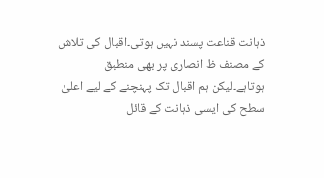ذہانت قناعت پسند نہیں ہوتی۔اقبال کی تلاش کے مصنف ظ انصاری پر بھی منطبق ہوتاہے۔لیکن ہم اقبال تک پہنچنے کے لیے اعلیٰ سطح کی ایسی ذہانت کے قائل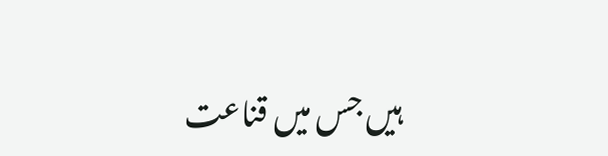ہیں جس میں قناعت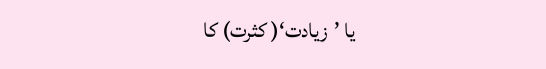یا ’زیادت‘( کثرت) کا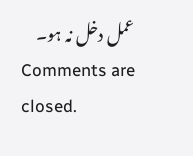عمل دخل نہ ہو۔
Comments are closed.